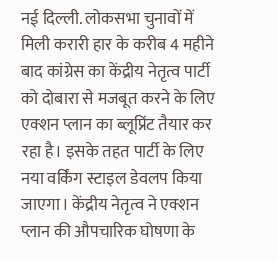नई दिल्ली. लोकसभा चुनावों में मिली करारी हार के करीब 4 महीने बाद कांग्रेस का केंद्रीय नेतृत्व पार्टी को दोबारा से मजबूत करने के लिए एक्शन प्लान का ब्लूप्रिंट तैयार कर रहा है। इसके तहत पार्टी के लिए नया वर्किंग स्टाइल डेवलप किया जाएगा। केंद्रीय नेतृत्व ने एक्शन प्लान की औपचारिक घोषणा के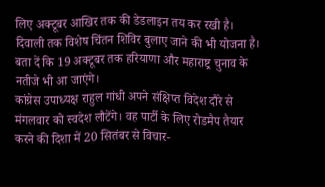लिए अक्टूबर आखिर तक की डेडलाइन तय कर रखी है। दिवाली तक विशेष चिंतन शिविर बुलाए जाने की भी योजना है। बता दें कि 19 अक्टूबर तक हरियाणा और महाराष्ट्र चुनाव के नतीजे भी आ जाएंगे।
कांग्रेस उपाध्यक्ष राहुल गांधी अपने संक्षिप्त विदेश दौरे से मंगलवार को स्वदेश लौटेंगे। वह पार्टी के लिए रोडमैप तैयार करने की दिशा में 20 सितंबर से विचार-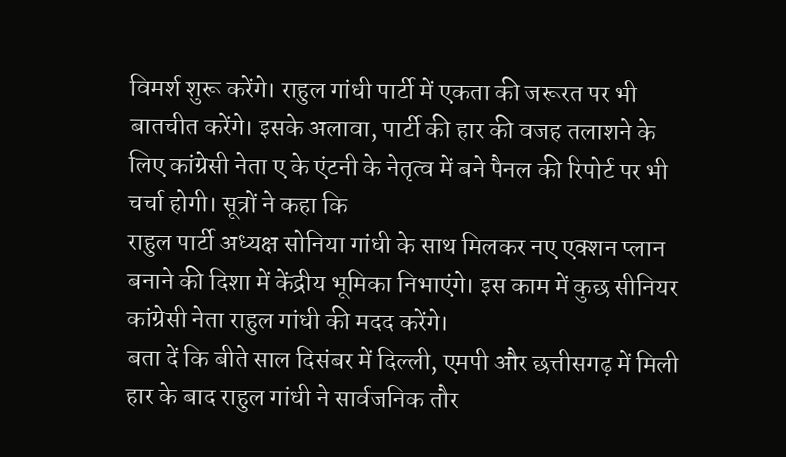विमर्श शुरू करेंगे। राहुल गांधी पार्टी में एकता की जरूरत पर भी बातचीत करेंगे। इसके अलावा, पार्टी की हार की वजह तलाशने के लिए कांग्रेसी नेता ए के एंटनी के नेतृत्व में बने पैनल की रिपोर्ट पर भी चर्चा होगी। सूत्रों ने कहा कि
राहुल पार्टी अध्यक्ष सोनिया गांधी के साथ मिलकर नए एक्शन प्लान बनाने की दिशा में केंद्रीय भूमिका निभाएंगे। इस काम में कुछ सीनियर कांग्रेसी नेता राहुल गांधी की मदद करेंगे।
बता दें कि बीते साल दिसंबर में दिल्ली, एमपी और छत्तीसगढ़ में मिली हार के बाद राहुल गांधी ने सार्वजनिक तौर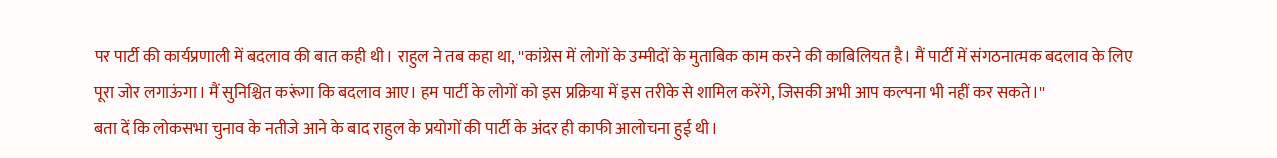पर पार्टी की कार्यप्रणाली में बदलाव की बात कही थी। राहुल ने तब कहा था, ''कांग्रेस में लोगों के उम्मीदों के मुताबिक काम करने की काबिलियत है। मैं पार्टी में संगठनात्मक बदलाव के लिए पूरा जोर लगाऊंगा। मैं सुनिश्चित करूंगा कि बदलाव आए। हम पार्टी के लोगों को इस प्रक्रिया में इस तरीके से शामिल करेंगे, जिसकी अभी आप कल्पना भी नहीं कर सकते।''
बता दें कि लोकसभा चुनाव के नतीजे आने के बाद राहुल के प्रयोगों की पार्टी के अंदर ही काफी आलोचना हुई थी।